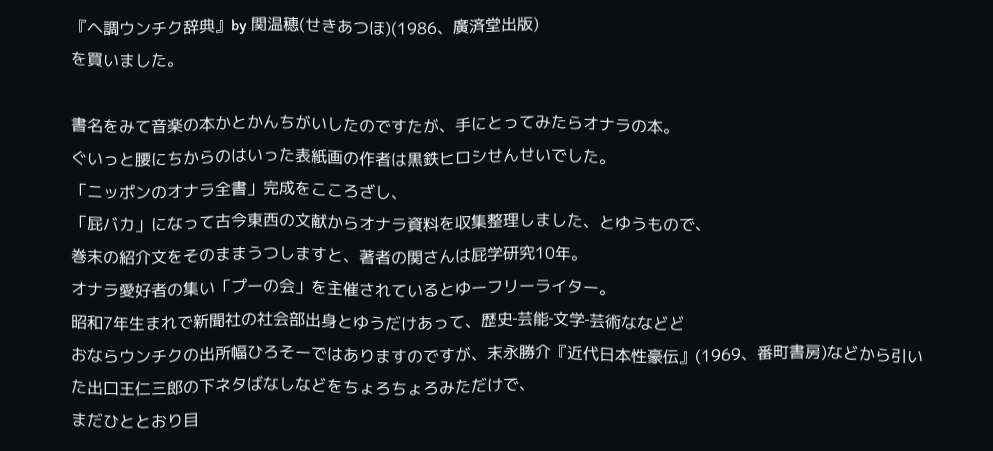『ヘ調ウンチク辞典』by 関温穂(せきあつほ)(1986、廣済堂出版)
を買いました。

書名をみて音楽の本かとかんちがいしたのですたが、手にとってみたらオナラの本。
ぐいっと腰にちからのはいった表紙画の作者は黒鉄ヒロシせんせいでした。
「ニッポンのオナラ全書」完成をこころざし、
「屁バカ」になって古今東西の文献からオナラ資料を収集整理しました、とゆうもので、
巻末の紹介文をそのままうつしますと、著者の関さんは屁学研究10年。
オナラ愛好者の集い「プーの会」を主催されているとゆーフリーライター。
昭和7年生まれで新聞社の社会部出身とゆうだけあって、歴史‐芸能‐文学‐芸術ななどど
おならウンチクの出所幅ひろそーではありますのですが、末永勝介『近代日本性豪伝』(1969、番町書房)などから引いた出口王仁三郎の下ネタばなしなどをちょろちょろみただけで、
まだひととおり目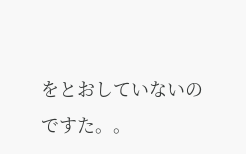をとおしていないのですた。。